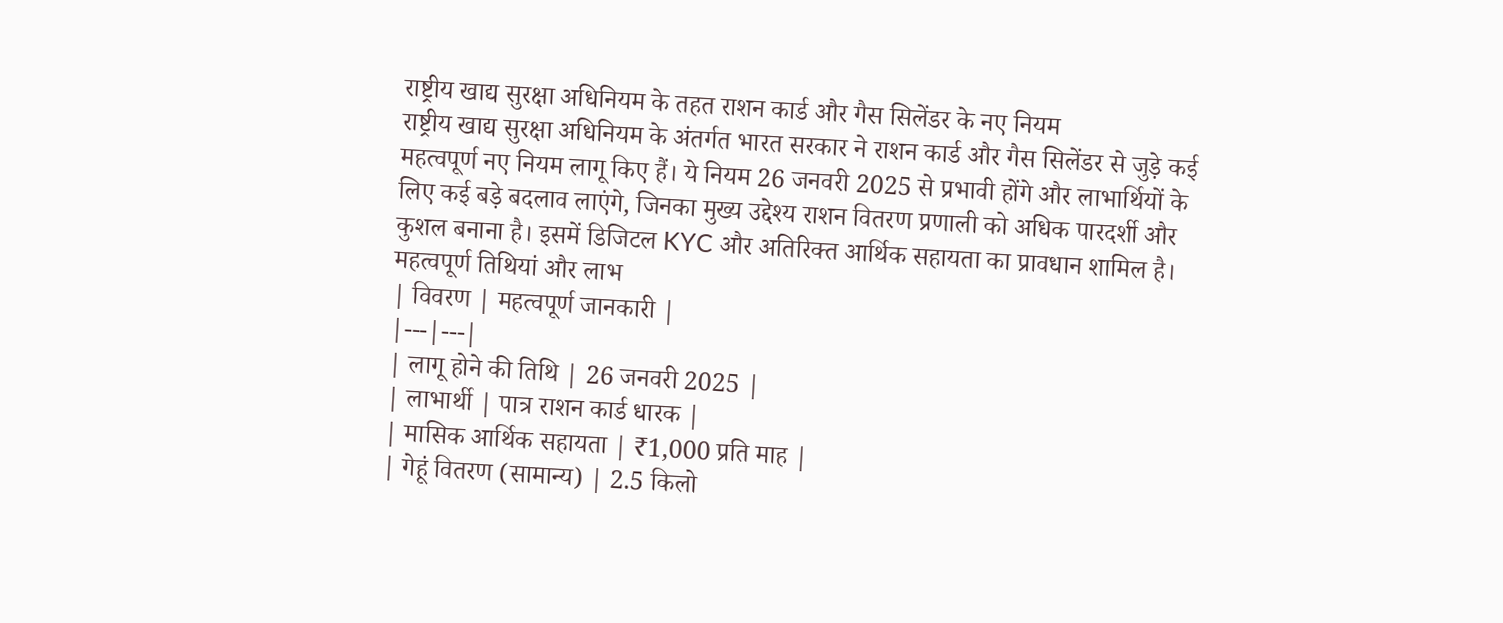राष्ट्रीय खाद्य सुरक्षा अधिनियम के तहत राशन कार्ड और गैस सिलेंडर के नए नियम
राष्ट्रीय खाद्य सुरक्षा अधिनियम के अंतर्गत भारत सरकार ने राशन कार्ड और गैस सिलेंडर से जुड़े कई महत्वपूर्ण नए नियम लागू किए हैं। ये नियम 26 जनवरी 2025 से प्रभावी होंगे और लाभार्थियों के लिए कई बड़े बदलाव लाएंगे, जिनका मुख्य उद्देश्य राशन वितरण प्रणाली को अधिक पारदर्शी और कुशल बनाना है। इसमें डिजिटल KYC और अतिरिक्त आर्थिक सहायता का प्रावधान शामिल है।
महत्वपूर्ण तिथियां और लाभ
| विवरण | महत्वपूर्ण जानकारी |
|---|---|
| लागू होने की तिथि | 26 जनवरी 2025 |
| लाभार्थी | पात्र राशन कार्ड धारक |
| मासिक आर्थिक सहायता | ₹1,000 प्रति माह |
| गेहूं वितरण (सामान्य) | 2.5 किलो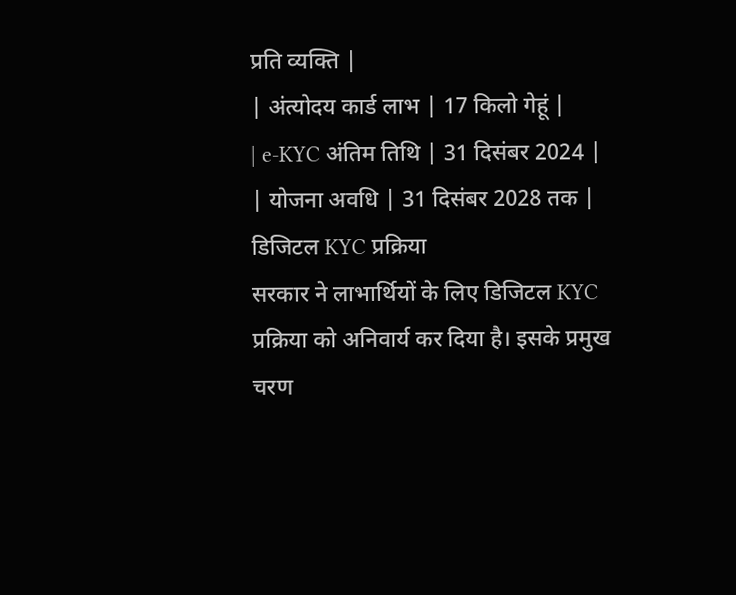प्रति व्यक्ति |
| अंत्योदय कार्ड लाभ | 17 किलो गेहूं |
| e-KYC अंतिम तिथि | 31 दिसंबर 2024 |
| योजना अवधि | 31 दिसंबर 2028 तक |
डिजिटल KYC प्रक्रिया
सरकार ने लाभार्थियों के लिए डिजिटल KYC प्रक्रिया को अनिवार्य कर दिया है। इसके प्रमुख चरण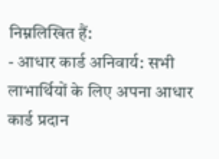निम्नलिखित हैं:
- आधार कार्ड अनिवार्य: सभी लाभार्थियों के लिए अपना आधार कार्ड प्रदान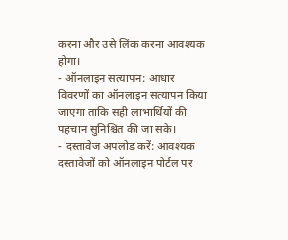करना और उसे लिंक करना आवश्यक होगा।
- ऑनलाइन सत्यापन: आधार विवरणों का ऑनलाइन सत्यापन किया जाएगा ताकि सही लाभार्थियों की पहचान सुनिश्चित की जा सके।
- दस्तावेज अपलोड करें: आवश्यक दस्तावेजों को ऑनलाइन पोर्टल पर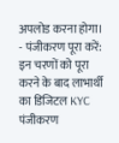अपलोड करना होगा।
- पंजीकरण पूरा करें: इन चरणों को पूरा करने के बाद लाभार्थी का डिजिटल KYC पंजीकरण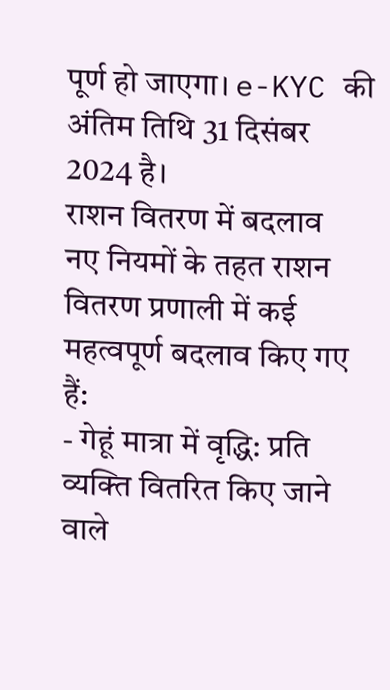पूर्ण हो जाएगा। e-KYC की अंतिम तिथि 31 दिसंबर 2024 है।
राशन वितरण में बदलाव
नए नियमों के तहत राशन वितरण प्रणाली में कई महत्वपूर्ण बदलाव किए गए हैं:
- गेहूं मात्रा में वृद्धि: प्रति व्यक्ति वितरित किए जाने वाले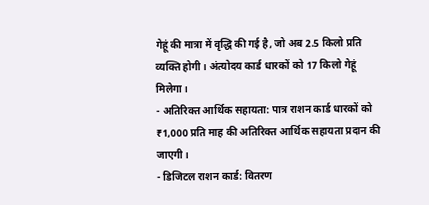गेहूं की मात्रा में वृद्धि की गई है, जो अब 2.5 किलो प्रति व्यक्ति होगी। अंत्योदय कार्ड धारकों को 17 किलो गेहूं मिलेगा।
- अतिरिक्त आर्थिक सहायता: पात्र राशन कार्ड धारकों को ₹1,000 प्रति माह की अतिरिक्त आर्थिक सहायता प्रदान की जाएगी।
- डिजिटल राशन कार्ड: वितरण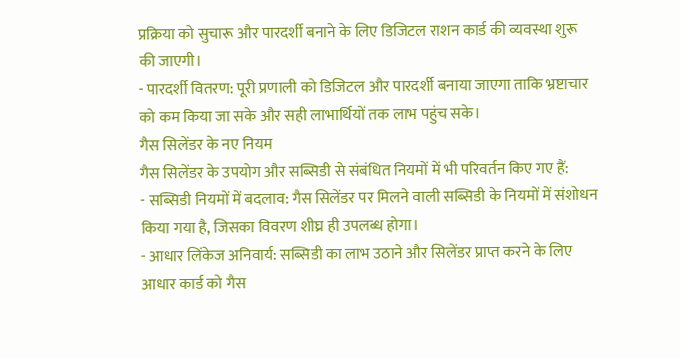प्रक्रिया को सुचारू और पारदर्शी बनाने के लिए डिजिटल राशन कार्ड की व्यवस्था शुरू की जाएगी।
- पारदर्शी वितरण: पूरी प्रणाली को डिजिटल और पारदर्शी बनाया जाएगा ताकि भ्रष्टाचार को कम किया जा सके और सही लाभार्थियों तक लाभ पहुंच सके।
गैस सिलेंडर के नए नियम
गैस सिलेंडर के उपयोग और सब्सिडी से संबंधित नियमों में भी परिवर्तन किए गए हैं:
- सब्सिडी नियमों में बदलाव: गैस सिलेंडर पर मिलने वाली सब्सिडी के नियमों में संशोधन किया गया है, जिसका विवरण शीघ्र ही उपलब्ध होगा।
- आधार लिंकेज अनिवार्य: सब्सिडी का लाभ उठाने और सिलेंडर प्राप्त करने के लिए आधार कार्ड को गैस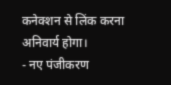कनेक्शन से लिंक करना अनिवार्य होगा।
- नए पंजीकरण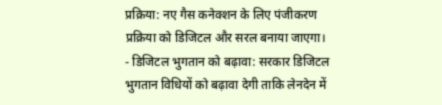प्रक्रिया: नए गैस कनेक्शन के लिए पंजीकरण प्रक्रिया को डिजिटल और सरल बनाया जाएगा।
- डिजिटल भुगतान को बढ़ावा: सरकार डिजिटल भुगतान विधियों को बढ़ावा देगी ताकि लेनदेन में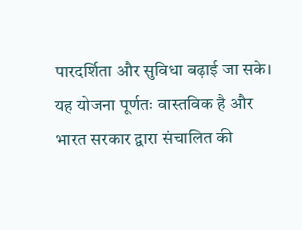पारदर्शिता और सुविधा बढ़ाई जा सके।
यह योजना पूर्णतः वास्तविक है और भारत सरकार द्वारा संचालित की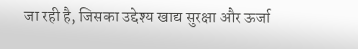जा रही है, जिसका उद्देश्य खाद्य सुरक्षा और ऊर्जा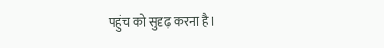पहुंच को सुदृढ़ करना है।